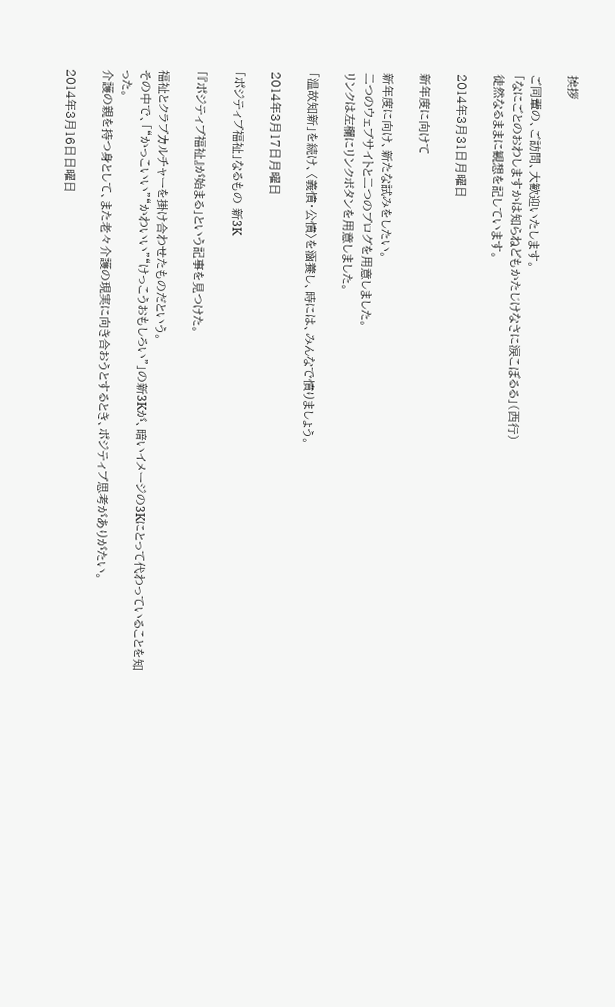挨拶

ご同輩の、ご訪問、大歓迎いたします。
「なにごとのおわしますかは知らねどもかたじけなさに涙こぼるる」(西行)
徒然なるままに観想を記しています。

2014年3月31日月曜日

新年度に向けて

新年度に向け、新たな試みをしたい。
二つのウェブサイトと二つのブログを用意しました。
リンクは左欄にリンクボタンを用意しました。

「温故知新」を続け、〈義憤・公憤〉を涵養し、時には、みんなで憤りましょう。

2014年3月17日月曜日

「ポジティブ福祉」なるもの 新3K

「『ポジティブ福祉』が始まる」という記事を見つけた。

福祉とクラブカルチャーを掛け合わせたものだという。
その中で、「“かっこいい”“かわいい”“けっこうおもしろい”」の新3Kが、暗いイメージの3Kにとって代わっていることを知った。
介護の親を持つ身として、また老々介護の現実に向き合おうとするとき、ポジティブ思考がありがたい。

2014年3月16日日曜日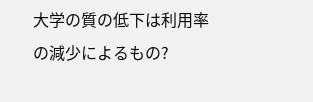大学の質の低下は利用率の減少によるもの?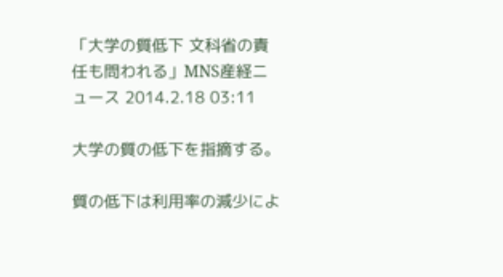「大学の質低下 文科省の責任も問われる」MNS産経ニュース 2014.2.18 03:11

大学の質の低下を指摘する。

質の低下は利用率の減少によ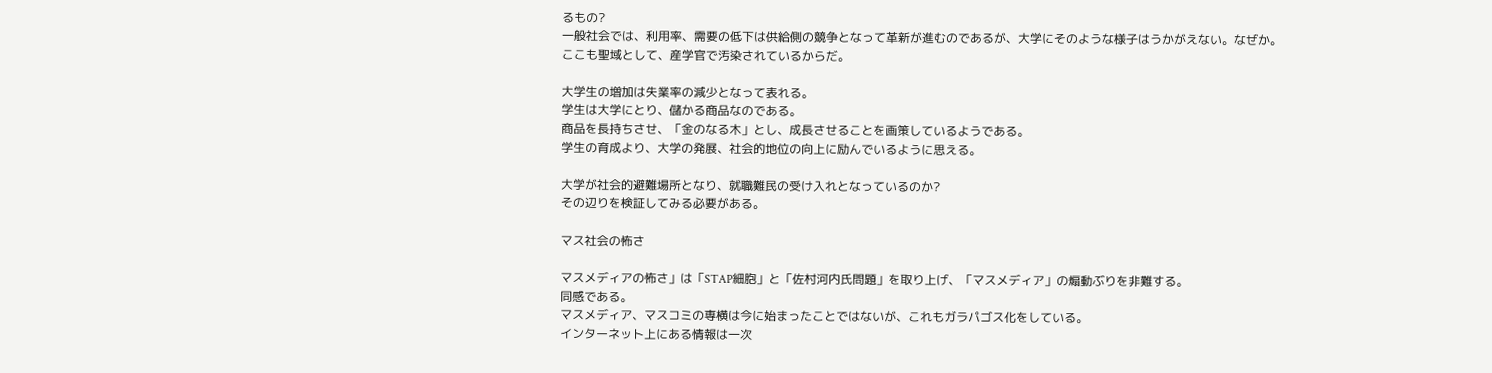るもの?
一般社会では、利用率、需要の低下は供給側の競争となって革新が進むのであるが、大学にそのような様子はうかがえない。なぜか。
ここも聖域として、産学官で汚染されているからだ。

大学生の増加は失業率の減少となって表れる。
学生は大学にとり、儲かる商品なのである。
商品を長持ちさせ、「金のなる木」とし、成長させることを画策しているようである。
学生の育成より、大学の発展、社会的地位の向上に励んでいるように思える。

大学が社会的避難場所となり、就職難民の受け入れとなっているのか?
その辺りを検証してみる必要がある。

マス社会の怖さ

マスメディアの怖さ」は「STAP細胞」と「佐村河内氏問題」を取り上げ、「マスメディア」の煽動ぶりを非難する。
同感である。
マスメディア、マスコミの専横は今に始まったことではないが、これもガラパゴス化をしている。
インターネット上にある情報は一次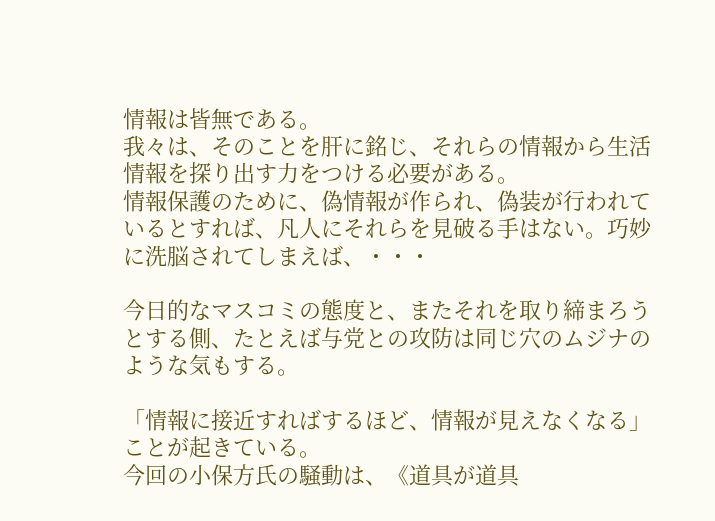情報は皆無である。
我々は、そのことを肝に銘じ、それらの情報から生活情報を探り出す力をつける必要がある。
情報保護のために、偽情報が作られ、偽装が行われているとすれば、凡人にそれらを見破る手はない。巧妙に洗脳されてしまえば、・・・

今日的なマスコミの態度と、またそれを取り締まろうとする側、たとえば与党との攻防は同じ穴のムジナのような気もする。

「情報に接近すればするほど、情報が見えなくなる」ことが起きている。
今回の小保方氏の騒動は、《道具が道具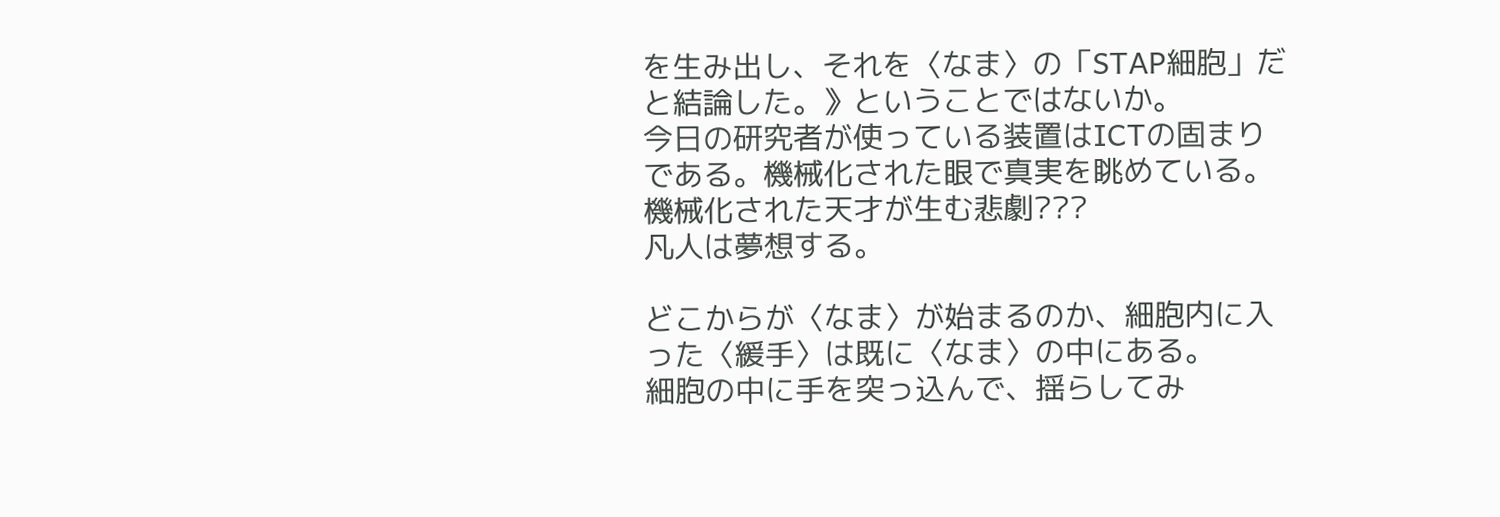を生み出し、それを〈なま〉の「STAP細胞」だと結論した。》ということではないか。
今日の研究者が使っている装置はICTの固まりである。機械化された眼で真実を眺めている。
機械化された天才が生む悲劇???
凡人は夢想する。

どこからが〈なま〉が始まるのか、細胞内に入った〈緩手〉は既に〈なま〉の中にある。
細胞の中に手を突っ込んで、揺らしてみ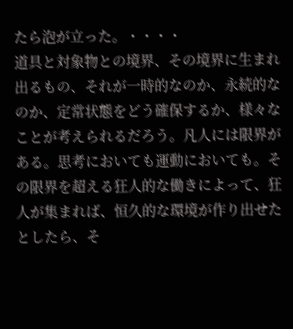たら泡が立った。・・・・
道具と対象物との境界、その境界に生まれ出るもの、それが一時的なのか、永続的なのか、定常状態をどう確保するか、様々なことが考えられるだろう。凡人には限界がある。思考においても運動においても。その限界を超える狂人的な働きによって、狂人が集まれば、恒久的な環境が作り出せたとしたら、そ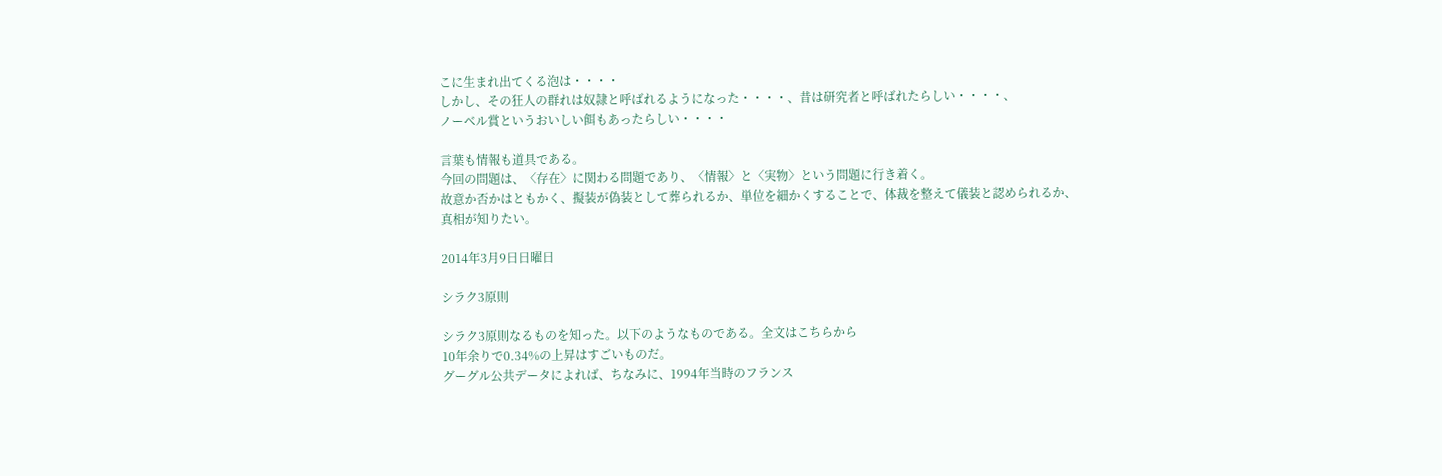こに生まれ出てくる泡は・・・・
しかし、その狂人の群れは奴隷と呼ばれるようになった・・・・、昔は研究者と呼ばれたらしい・・・・、
ノーベル賞というおいしい餌もあったらしい・・・・

言葉も情報も道具である。
今回の問題は、〈存在〉に関わる問題であり、〈情報〉と〈実物〉という問題に行き着く。
故意か否かはともかく、擬装が偽装として葬られるか、単位を細かくすることで、体裁を整えて儀装と認められるか、真相が知りたい。

2014年3月9日日曜日

シラク3原則

シラク3原則なるものを知った。以下のようなものである。全文はこちらから
10年余りで0.34%の上昇はすごいものだ。
グーグル公共データによれば、ちなみに、1994年当時のフランス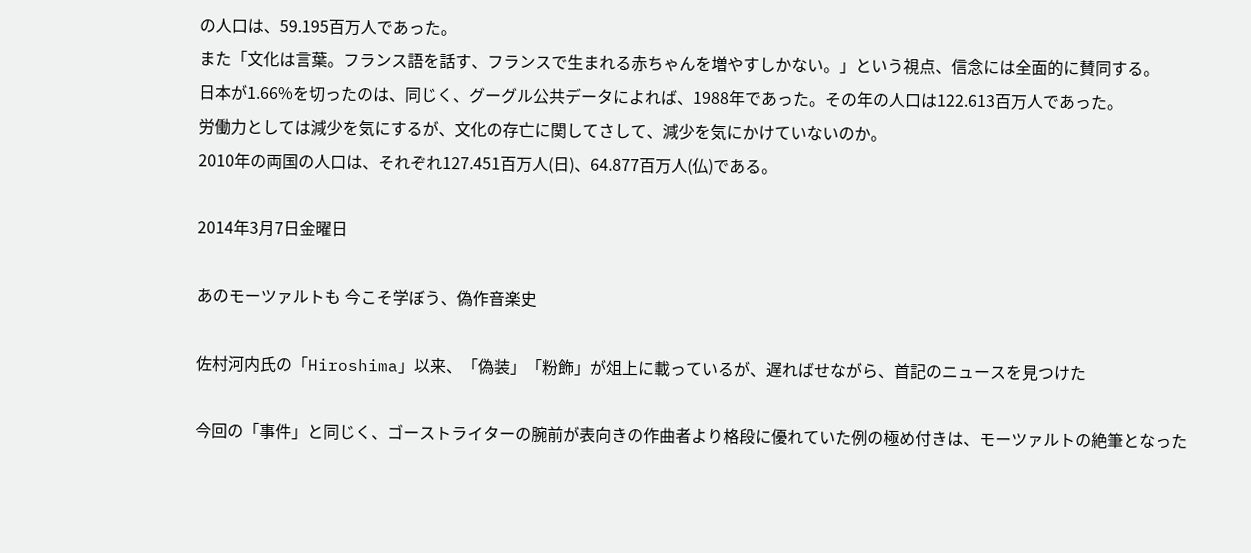の人口は、59.195百万人であった。
また「文化は言葉。フランス語を話す、フランスで生まれる赤ちゃんを増やすしかない。」という視点、信念には全面的に賛同する。
日本が1.66%を切ったのは、同じく、グーグル公共データによれば、1988年であった。その年の人口は122.613百万人であった。
労働力としては減少を気にするが、文化の存亡に関してさして、減少を気にかけていないのか。
2010年の両国の人口は、それぞれ127.451百万人(日)、64.877百万人(仏)である。

2014年3月7日金曜日

あのモーツァルトも 今こそ学ぼう、偽作音楽史

佐村河内氏の「Hiroshima」以来、「偽装」「粉飾」が俎上に載っているが、遅ればせながら、首記のニュースを見つけた

今回の「事件」と同じく、ゴーストライターの腕前が表向きの作曲者より格段に優れていた例の極め付きは、モーツァルトの絶筆となった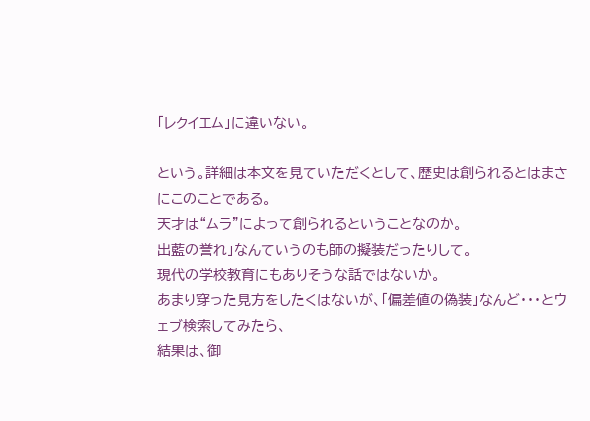「レクイエム」に違いない。

という。詳細は本文を見ていただくとして、歴史は創られるとはまさにこのことである。
天才は“ムラ”によって創られるということなのか。
出藍の誉れ」なんていうのも師の擬装だったりして。
現代の学校教育にもありそうな話ではないか。
あまり穿った見方をしたくはないが、「偏差値の偽装」なんど・・・とウェブ検索してみたら、
結果は、御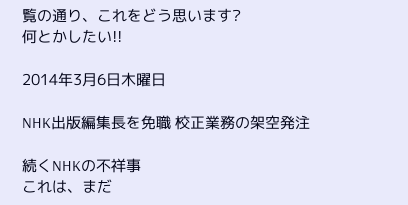覧の通り、これをどう思います?
何とかしたい!!

2014年3月6日木曜日

NHK出版編集長を免職 校正業務の架空発注

続くNHKの不祥事
これは、まだ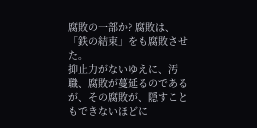腐敗の一部か? 腐敗は、「鉄の結束」をも腐敗させた。
抑止力がないゆえに、汚職、腐敗が蔓延るのであるが、その腐敗が、隠すこともできないほどに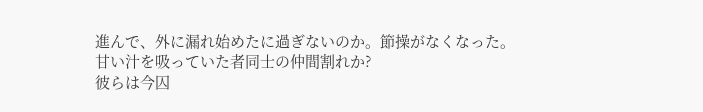進んで、外に漏れ始めたに過ぎないのか。節操がなくなった。
甘い汁を吸っていた者同士の仲間割れか?
彼らは今囚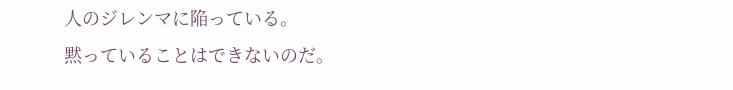人のジレンマに陥っている。
黙っていることはできないのだ。